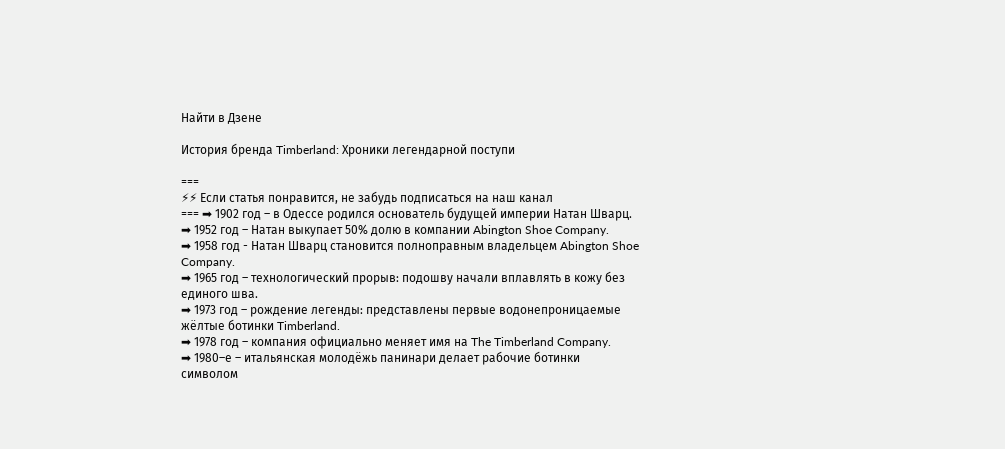Найти в Дзене

История бренда Timberland: Хроники легендарной поступи

===
⚡⚡ Если статья понравится, не забудь подписаться на наш канал
=== ➡ 1902 год – в Одессе родился основатель будущей империи Натан Шварц.
➡ 1952 год – Натан выкупает 50% долю в компании Abington Shoe Company.
➡ 1958 год - Натан Шварц становится полноправным владельцем Abington Shoe Company.
➡ 1965 год – технологический прорыв: подошву начали вплавлять в кожу без единого шва.
➡ 1973 год – рождение легенды: представлены первые водонепроницаемые жёлтые ботинки Timberland.
➡ 1978 год – компания официально меняет имя на The Timberland Company.
➡ 1980–е – итальянская молодёжь панинари делает рабочие ботинки символом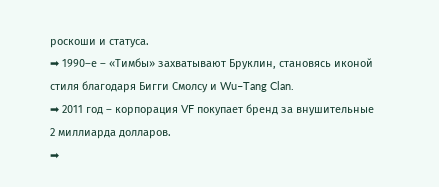роскоши и статуса.
➡ 1990–е – «Тимбы» захватывают Бруклин, становясь иконой стиля благодаря Бигги Смолсу и Wu–Tang Clan.
➡ 2011 год – корпорация VF покупает бренд за внушительные 2 миллиарда долларов.
➡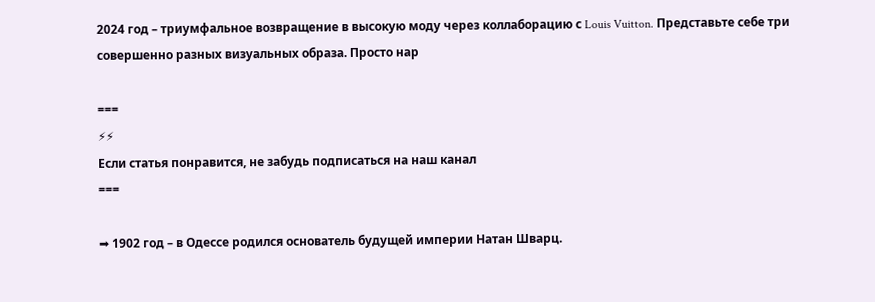2024 год – триумфальное возвращение в высокую моду через коллаборацию с Louis Vuitton. Представьте себе три совершенно разных визуальных образа. Просто нар

===
⚡⚡
Если статья понравится, не забудь подписаться на наш канал
===

➡ 1902 год – в Одессе родился основатель будущей империи Натан Шварц.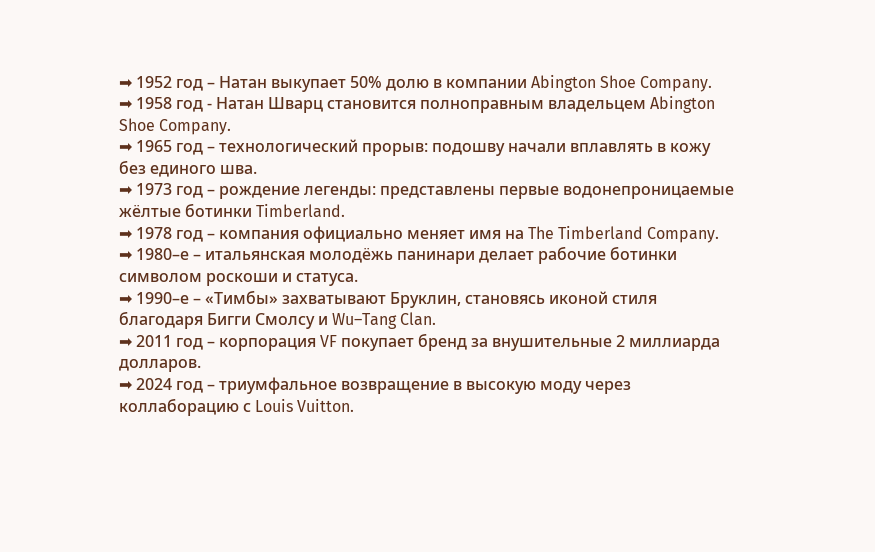➡ 1952 год – Натан выкупает 50% долю в компании Abington Shoe Company.
➡ 1958 год - Натан Шварц становится полноправным владельцем Abington Shoe Company.
➡ 1965 год – технологический прорыв: подошву начали вплавлять в кожу без единого шва.
➡ 1973 год – рождение легенды: представлены первые водонепроницаемые жёлтые ботинки Timberland.
➡ 1978 год – компания официально меняет имя на The Timberland Company.
➡ 1980–е – итальянская молодёжь панинари делает рабочие ботинки символом роскоши и статуса.
➡ 1990–е – «Тимбы» захватывают Бруклин, становясь иконой стиля благодаря Бигги Смолсу и Wu–Tang Clan.
➡ 2011 год – корпорация VF покупает бренд за внушительные 2 миллиарда долларов.
➡ 2024 год – триумфальное возвращение в высокую моду через коллаборацию с Louis Vuitton.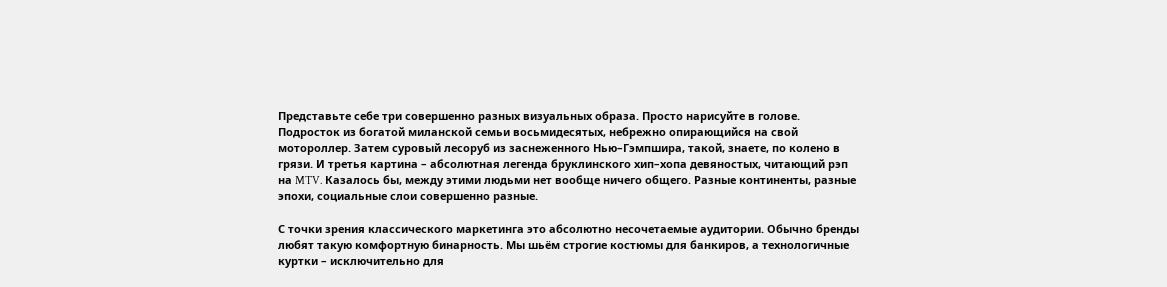Представьте себе три совершенно разных визуальных образа. Просто нарисуйте в голове. Подросток из богатой миланской семьи восьмидесятых, небрежно опирающийся на свой мотороллер. Затем суровый лесоруб из заснеженного Нью–Гэмпшира, такой, знаете, по колено в грязи. И третья картина – абсолютная легенда бруклинского хип–хопа девяностых, читающий рэп на MTV. Казалось бы, между этими людьми нет вообще ничего общего. Разные континенты, разные эпохи, социальные слои совершенно разные.

С точки зрения классического маркетинга это абсолютно несочетаемые аудитории. Обычно бренды любят такую комфортную бинарность. Мы шьём строгие костюмы для банкиров, а технологичные куртки – исключительно для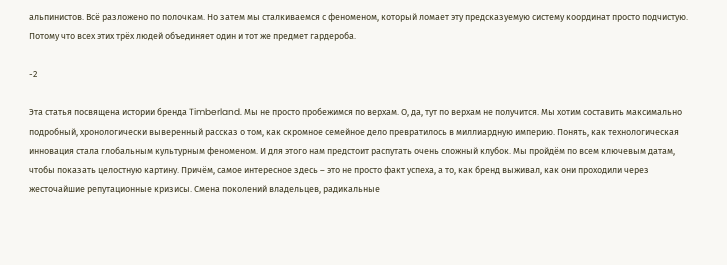альпинистов. Всё разложено по полочкам. Но затем мы сталкиваемся с феноменом, который ломает эту предсказуемую систему координат просто подчистую. Потому что всех этих трёх людей объединяет один и тот же предмет гардероба.

-2

Эта статья посвящена истории бренда Timberland. Мы не просто пробежимся по верхам. О, да, тут по верхам не получится. Мы хотим составить максимально подробный, хронологически выверенный рассказ о том, как скромное семейное дело превратилось в миллиардную империю. Понять, как технологическая инновация стала глобальным культурным феноменом. И для этого нам предстоит распутать очень сложный клубок. Мы пройдём по всем ключевым датам, чтобы показать целостную картину. Причём, самое интересное здесь – это не просто факт успеха, а то, как бренд выживал, как они проходили через жесточайшие репутационные кризисы. Смена поколений владельцев, радикальные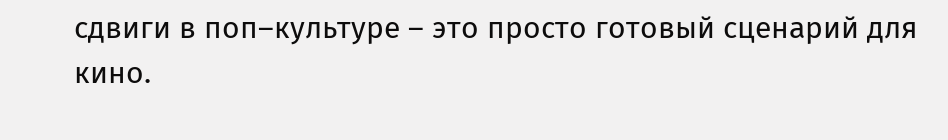сдвиги в поп–культуре – это просто готовый сценарий для кино.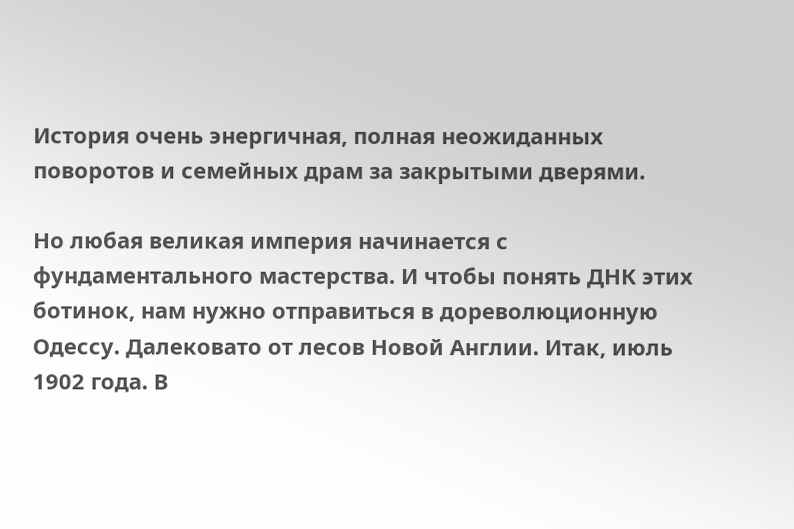История очень энергичная, полная неожиданных поворотов и семейных драм за закрытыми дверями.

Но любая великая империя начинается с фундаментального мастерства. И чтобы понять ДНК этих ботинок, нам нужно отправиться в дореволюционную Одессу. Далековато от лесов Новой Англии. Итак, июль 1902 года. В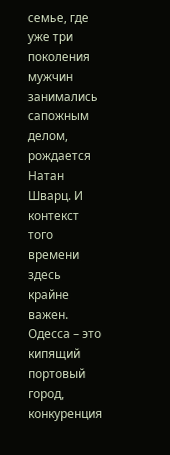семье, где уже три поколения мужчин занимались сапожным делом, рождается Натан Шварц. И контекст того времени здесь крайне важен. Одесса – это кипящий портовый город, конкуренция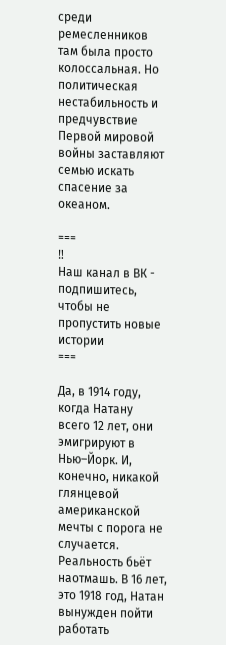среди ремесленников там была просто колоссальная. Но политическая нестабильность и предчувствие Первой мировой войны заставляют семью искать спасение за океаном.

===
‼
Наш канал в ВК - подпишитесь, чтобы не пропустить новые истории
===

Да, в 1914 году, когда Натану всего 12 лет, они эмигрируют в Нью–Йорк. И, конечно, никакой глянцевой американской мечты с порога не случается. Реальность бьёт наотмашь. В 16 лет, это 1918 год, Натан вынужден пойти работать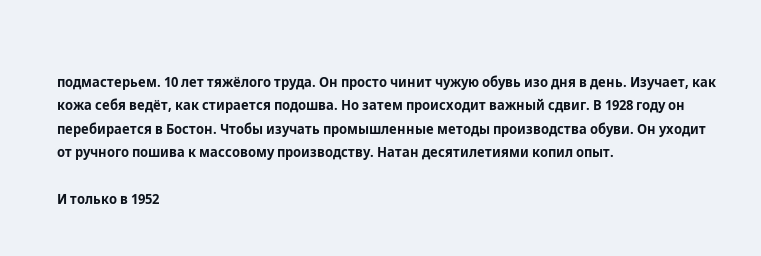подмастерьем. 10 лет тяжёлого труда. Он просто чинит чужую обувь изо дня в день. Изучает, как кожа себя ведёт, как стирается подошва. Но затем происходит важный сдвиг. В 1928 году он перебирается в Бостон. Чтобы изучать промышленные методы производства обуви. Он уходит от ручного пошива к массовому производству. Натан десятилетиями копил опыт.

И только в 1952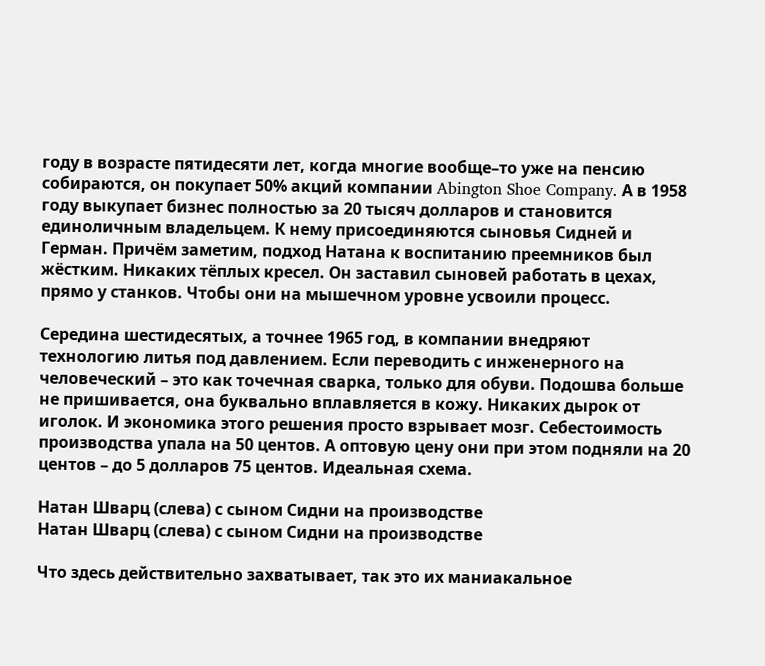году в возрасте пятидесяти лет, когда многие вообще–то уже на пенсию собираются, он покупает 50% акций компании Abington Shoe Company. А в 1958 году выкупает бизнес полностью за 20 тысяч долларов и становится единоличным владельцем. К нему присоединяются сыновья Сидней и Герман. Причём заметим, подход Натана к воспитанию преемников был жёстким. Никаких тёплых кресел. Он заставил сыновей работать в цехах, прямо у станков. Чтобы они на мышечном уровне усвоили процесс.

Середина шестидесятых, а точнее 1965 год, в компании внедряют технологию литья под давлением. Если переводить с инженерного на человеческий – это как точечная сварка, только для обуви. Подошва больше не пришивается, она буквально вплавляется в кожу. Никаких дырок от иголок. И экономика этого решения просто взрывает мозг. Себестоимость производства упала на 50 центов. А оптовую цену они при этом подняли на 20 центов – до 5 долларов 75 центов. Идеальная схема.

Натан Шварц (слева) с сыном Сидни на производстве
Натан Шварц (слева) с сыном Сидни на производстве

Что здесь действительно захватывает, так это их маниакальное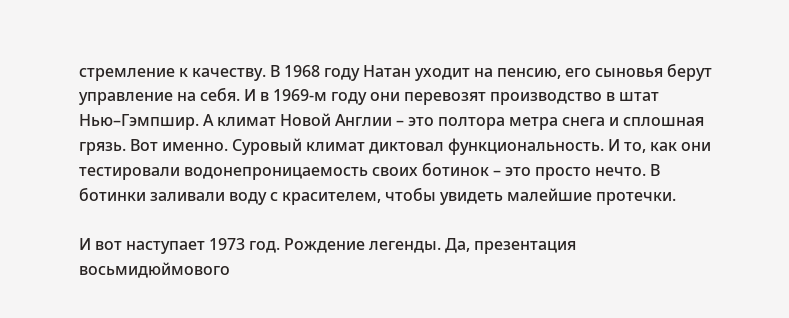стремление к качеству. В 1968 году Натан уходит на пенсию, его сыновья берут управление на себя. И в 1969-м году они перевозят производство в штат Нью–Гэмпшир. А климат Новой Англии – это полтора метра снега и сплошная грязь. Вот именно. Суровый климат диктовал функциональность. И то, как они тестировали водонепроницаемость своих ботинок – это просто нечто. В ботинки заливали воду с красителем, чтобы увидеть малейшие протечки.

И вот наступает 1973 год. Рождение легенды. Да, презентация восьмидюймового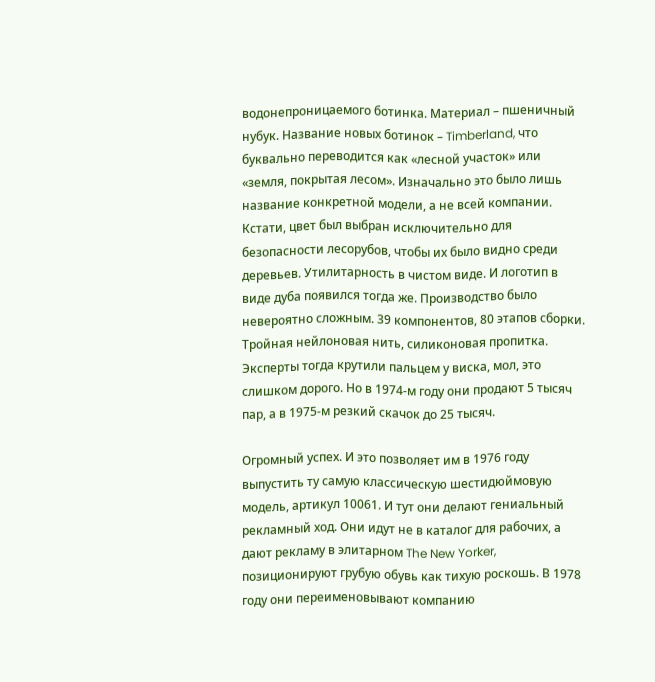водонепроницаемого ботинка. Материал – пшеничный нубук. Название новых ботинок – Timberland, что буквально переводится как «лесной участок» или «земля, покрытая лесом». Изначально это было лишь название конкретной модели, а не всей компании. Кстати, цвет был выбран исключительно для безопасности лесорубов, чтобы их было видно среди деревьев. Утилитарность в чистом виде. И логотип в виде дуба появился тогда же. Производство было невероятно сложным. 39 компонентов, 80 этапов сборки. Тройная нейлоновая нить, силиконовая пропитка. Эксперты тогда крутили пальцем у виска, мол, это слишком дорого. Но в 1974-м году они продают 5 тысяч пар, а в 1975-м резкий скачок до 25 тысяч.

Огромный успех. И это позволяет им в 1976 году выпустить ту самую классическую шестидюймовую модель, артикул 10061. И тут они делают гениальный рекламный ход. Они идут не в каталог для рабочих, а дают рекламу в элитарном The New Yorker, позиционируют грубую обувь как тихую роскошь. В 1978 году они переименовывают компанию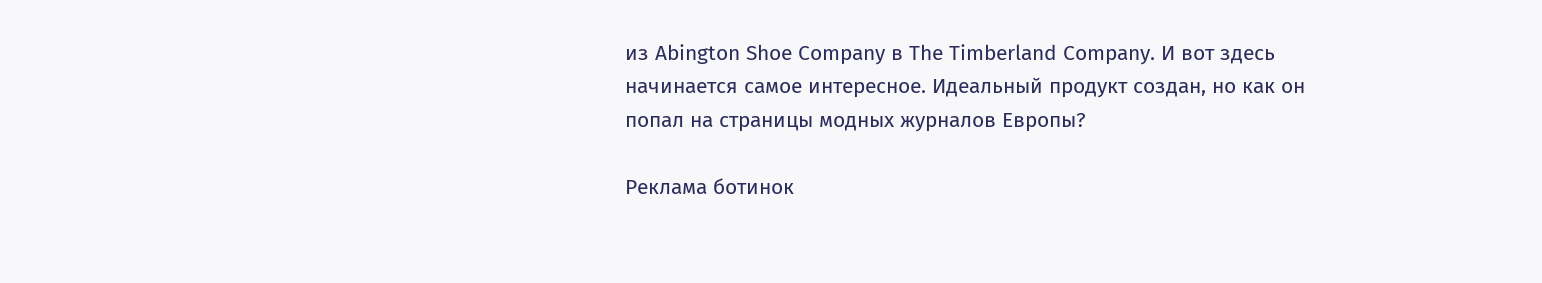из Abington Shoe Company в The Timberland Company. И вот здесь начинается самое интересное. Идеальный продукт создан, но как он попал на страницы модных журналов Европы?

Реклама ботинок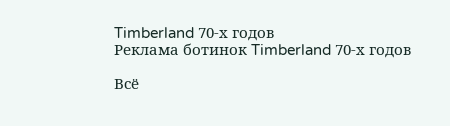Timberland 70-х годов
Реклама ботинок Timberland 70-х годов

Всё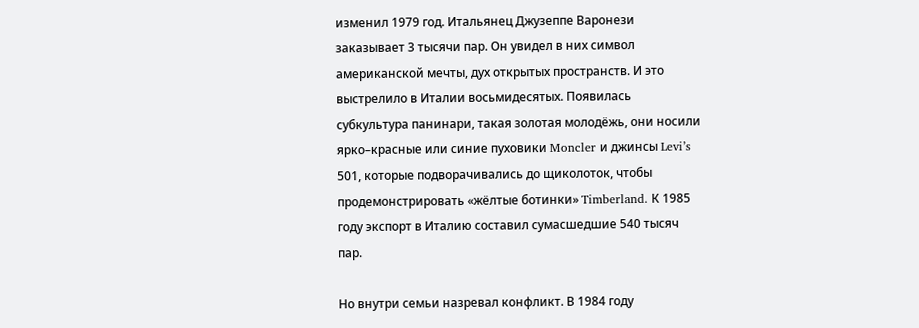изменил 1979 год. Итальянец Джузеппе Варонези заказывает 3 тысячи пар. Он увидел в них символ американской мечты, дух открытых пространств. И это выстрелило в Италии восьмидесятых. Появилась субкультура панинари, такая золотая молодёжь, они носили ярко–красные или синие пуховики Moncler и джинсы Levi’s 501, которые подворачивались до щиколоток, чтобы продемонстрировать «жёлтые ботинки» Timberland. К 1985 году экспорт в Италию составил сумасшедшие 540 тысяч пар.

Но внутри семьи назревал конфликт. В 1984 году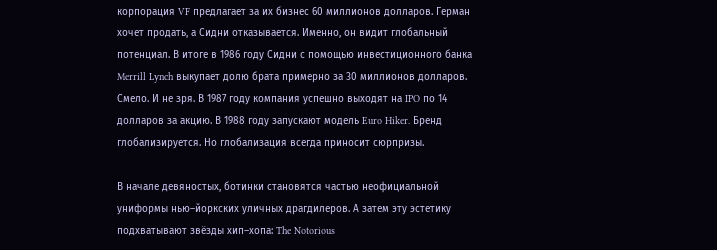корпорация VF предлагает за их бизнес 60 миллионов долларов. Герман хочет продать, а Сидни отказывается. Именно, он видит глобальный потенциал. В итоге в 1986 году Сидни с помощью инвестиционного банка Merrill Lynch выкупает долю брата примерно за 30 миллионов долларов. Смело. И не зря. В 1987 году компания успешно выходят на IPO по 14 долларов за акцию. В 1988 году запускают модель Euro Hiker. Бренд глобализируется. Но глобализация всегда приносит сюрпризы.

В начале девяностых, ботинки становятся частью неофициальной униформы нью–йоркских уличных драгдилеров. А затем эту эстетику подхватывают звёзды хип–хопа: The Notorious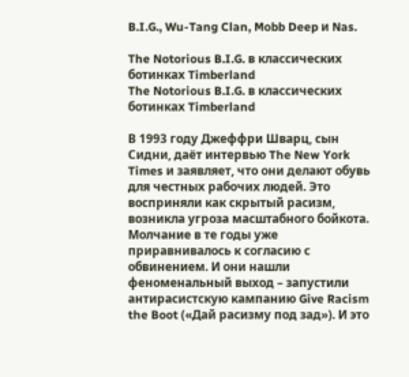B.I.G., Wu-Tang Clan, Mobb Deep и Nas.

The Notorious B.I.G. в классических ботинках Timberland
The Notorious B.I.G. в классических ботинках Timberland

В 1993 году Джеффри Шварц, сын Сидни, даёт интервью The New York Times и заявляет, что они делают обувь для честных рабочих людей. Это восприняли как скрытый расизм, возникла угроза масштабного бойкота. Молчание в те годы уже приравнивалось к согласию с обвинением. И они нашли феноменальный выход – запустили антирасистскую кампанию Give Racism the Boot («Дай расизму под зад»). И это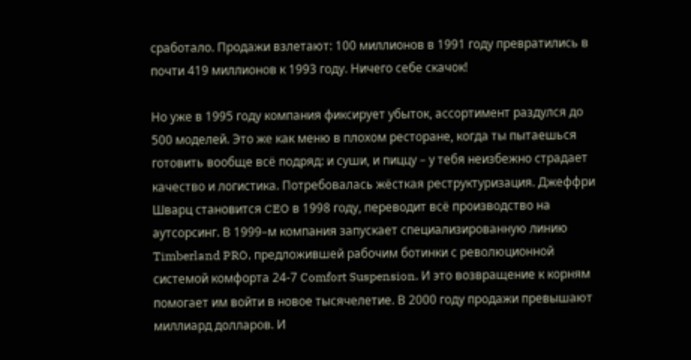сработало. Продажи взлетают: 100 миллионов в 1991 году превратились в почти 419 миллионов к 1993 году. Ничего себе скачок!

Но уже в 1995 году компания фиксирует убыток, ассортимент раздулся до 500 моделей. Это же как меню в плохом ресторане, когда ты пытаешься готовить вообще всё подряд: и суши, и пиццу – у тебя неизбежно страдает качество и логистика. Потребовалась жёсткая реструктуризация. Джеффри Шварц становится CEO в 1998 году, переводит всё производство на аутсорсинг. В 1999–м компания запускает специализированную линию Timberland PRO, предложившей рабочим ботинки с революционной системой комфорта 24-7 Comfort Suspension. И это возвращение к корням помогает им войти в новое тысячелетие. В 2000 году продажи превышают миллиард долларов. И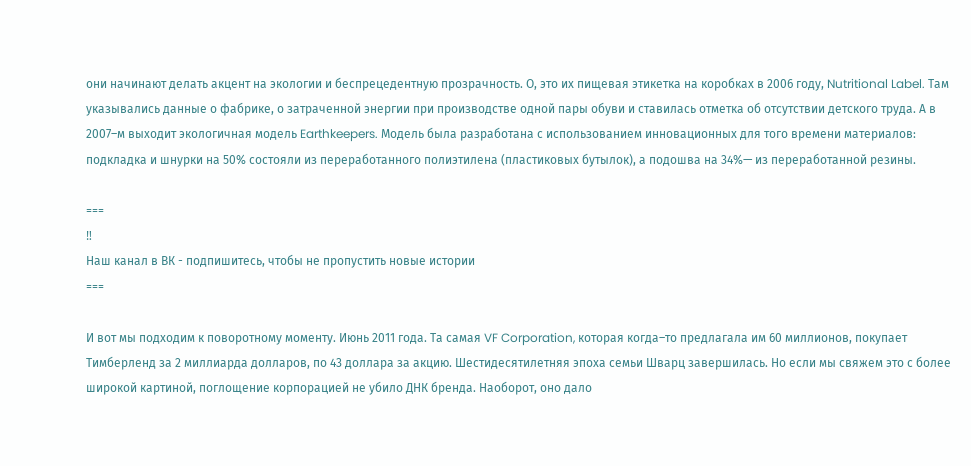они начинают делать акцент на экологии и беспрецедентную прозрачность. О, это их пищевая этикетка на коробках в 2006 году, Nutritional Label. Там указывались данные о фабрике, о затраченной энергии при производстве одной пары обуви и ставилась отметка об отсутствии детского труда. А в 2007–м выходит экологичная модель Earthkeepers. Модель была разработана с использованием инновационных для того времени материалов: подкладка и шнурки на 50% состояли из переработанного полиэтилена (пластиковых бутылок), а подошва на 34%— из переработанной резины.

===
‼
Наш канал в ВК - подпишитесь, чтобы не пропустить новые истории
===

И вот мы подходим к поворотному моменту. Июнь 2011 года. Та самая VF Corporation, которая когда–то предлагала им 60 миллионов, покупает Тимберленд за 2 миллиарда долларов, по 43 доллара за акцию. Шестидесятилетняя эпоха семьи Шварц завершилась. Но если мы свяжем это с более широкой картиной, поглощение корпорацией не убило ДНК бренда. Наоборот, оно дало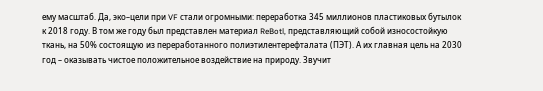ему масштаб. Да, эко–цели при VF стали огромными: переработка 345 миллионов пластиковых бутылок к 2018 году. В том же году был представлен материал ReBotl, представляющий собой износостойкую ткань, на 50% состоящую из переработанного полиэтилентерефталата (ПЭТ). А их главная цель на 2030 год – оказывать чистое положительное воздействие на природу. Звучит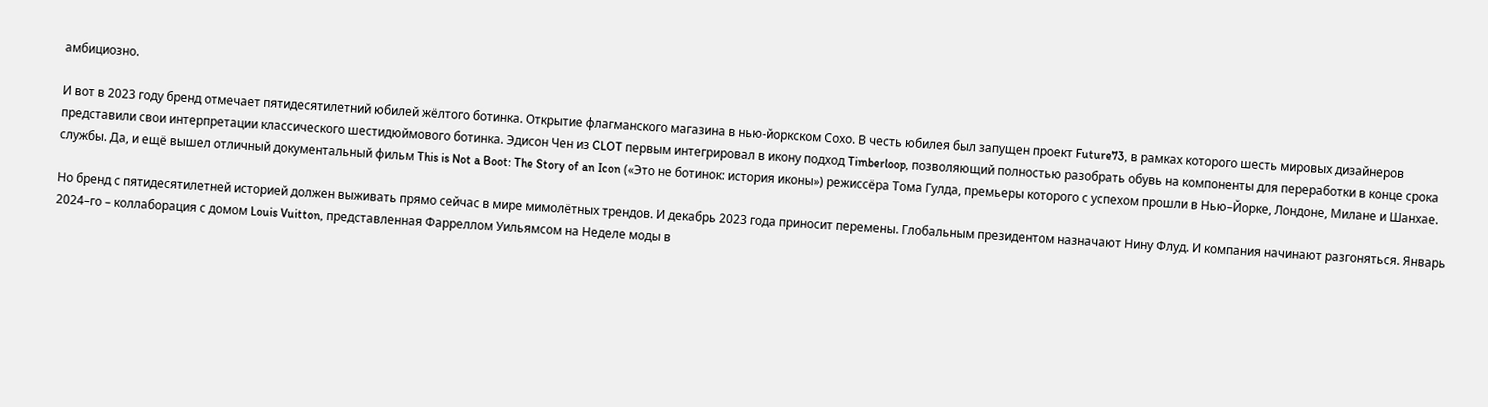амбициозно.

И вот в 2023 году бренд отмечает пятидесятилетний юбилей жёлтого ботинка. Открытие флагманского магазина в нью-йоркском Сохо. В честь юбилея был запущен проект Future73, в рамках которого шесть мировых дизайнеров представили свои интерпретации классического шестидюймового ботинка. Эдисон Чен из CLOT первым интегрировал в икону подход Timberloop, позволяющий полностью разобрать обувь на компоненты для переработки в конце срока службы. Да, и ещё вышел отличный документальный фильм This is Not a Boot: The Story of an Icon («Это не ботинок: история иконы») режиссёра Тома Гулда, премьеры которого с успехом прошли в Нью–Йорке, Лондоне, Милане и Шанхае.

Но бренд с пятидесятилетней историей должен выживать прямо сейчас в мире мимолётных трендов. И декабрь 2023 года приносит перемены. Глобальным президентом назначают Нину Флуд. И компания начинают разгоняться. Январь 2024–го – коллаборация с домом Louis Vuitton, представленная Фарреллом Уильямсом на Неделе моды в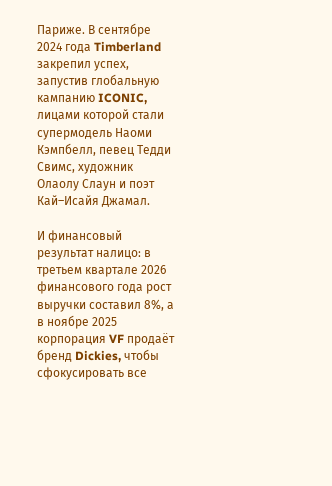Париже. В сентябре 2024 года Timberland закрепил успех, запустив глобальную кампанию ICONIC, лицами которой стали супермодель Наоми Кэмпбелл, певец Тедди Свимс, художник Олаолу Слаун и поэт Кай–Исайя Джамал.

И финансовый результат налицо: в третьем квартале 2026 финансового года рост выручки составил 8%, а в ноябре 2025 корпорация VF продаёт бренд Dickies, чтобы сфокусировать все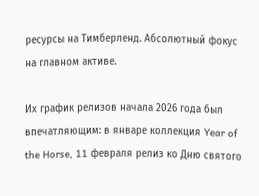ресурсы на Тимберленд. Абсолютный фокус на главном активе.

Их график релизов начала 2026 года был впечатляющим: в январе коллекция Year of the Horse, 11 февраля релиз ко Дню святого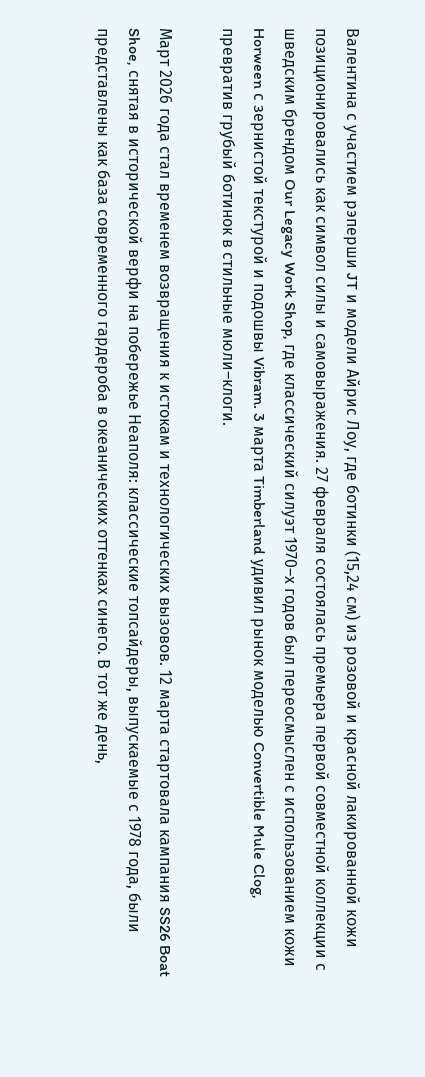Валентина с участием рэперши JT и модели Айрис Лоу, где ботинки (15,24 см) из розовой и красной лакированной кожи позиционировались как символ силы и самовыражения. 27 февраля состоялась премьера первой совместной коллекции с шведским брендом Our Legacy Work Shop, где классический силуэт 1970–х годов был переосмыслен с использованием кожи Horween с зернистой текстурой и подошвы Vibram. 3 марта Timberland удивил рынок моделью Convertible Mule Clog, превратив грубый ботинок в стильные мюли–клоги.

Март 2026 года стал временем возвращения к истокам и технологических вызовов. 12 марта стартовала кампания SS26 Boat Shoe, снятая в исторической верфи на побережье Неаполя: классические топсайдеры, выпускаемые с 1978 года, были представлены как база современного гардероба в океанических оттенках синего. В тот же день,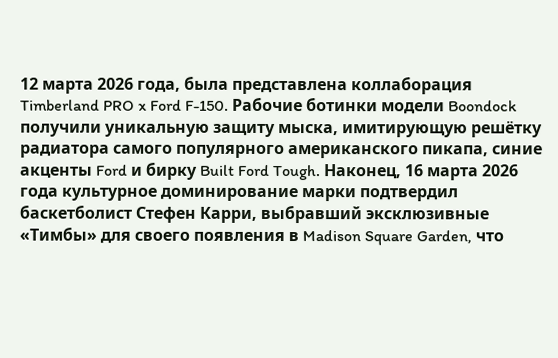12 марта 2026 года, была представлена коллаборация Timberland PRO x Ford F-150. Рабочие ботинки модели Boondock получили уникальную защиту мыска, имитирующую решётку радиатора самого популярного американского пикапа, синие акценты Ford и бирку Built Ford Tough. Наконец, 16 марта 2026 года культурное доминирование марки подтвердил баскетболист Стефен Карри, выбравший эксклюзивные «Тимбы» для своего появления в Madison Square Garden, что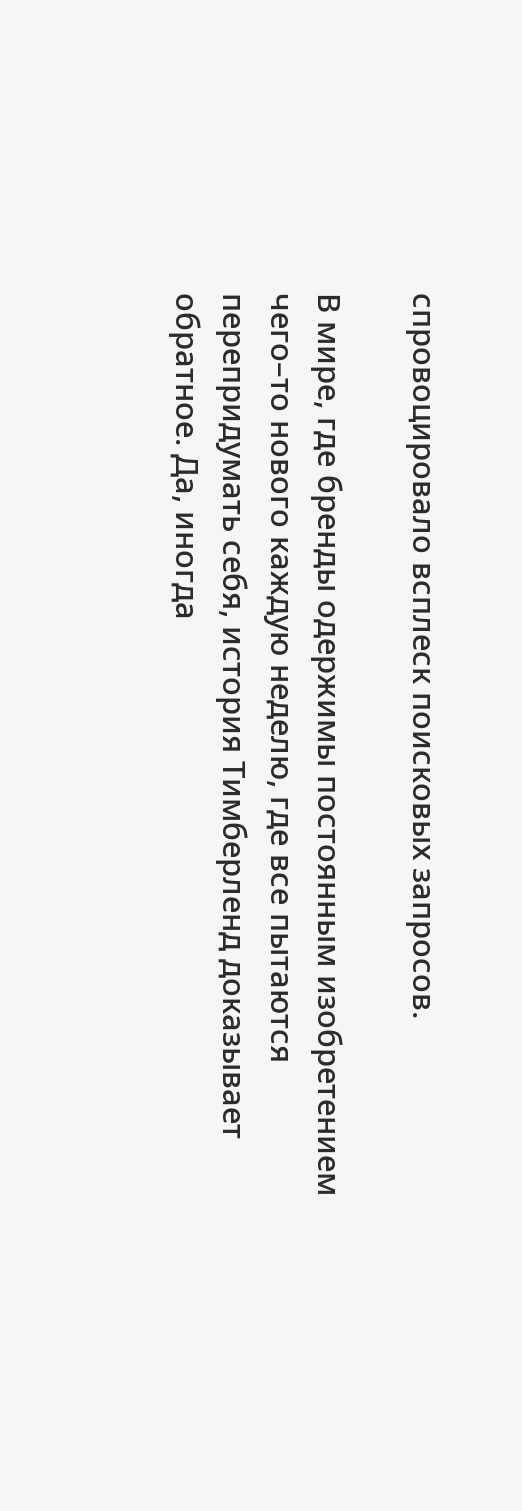спровоцировало всплеск поисковых запросов.

В мире, где бренды одержимы постоянным изобретением чего–то нового каждую неделю, где все пытаются перепридумать себя, история Тимберленд доказывает обратное. Да, иногда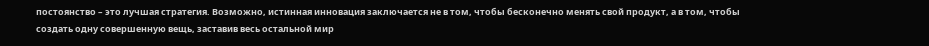постоянство – это лучшая стратегия. Возможно, истинная инновация заключается не в том, чтобы бесконечно менять свой продукт, а в том, чтобы создать одну совершенную вещь, заставив весь остальной мир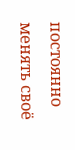постоянно менять своё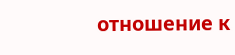отношение к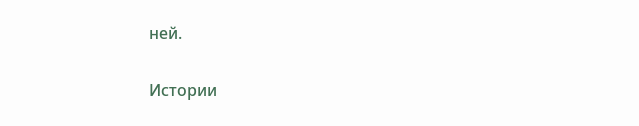ней.

Истории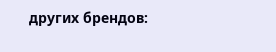других брендов: